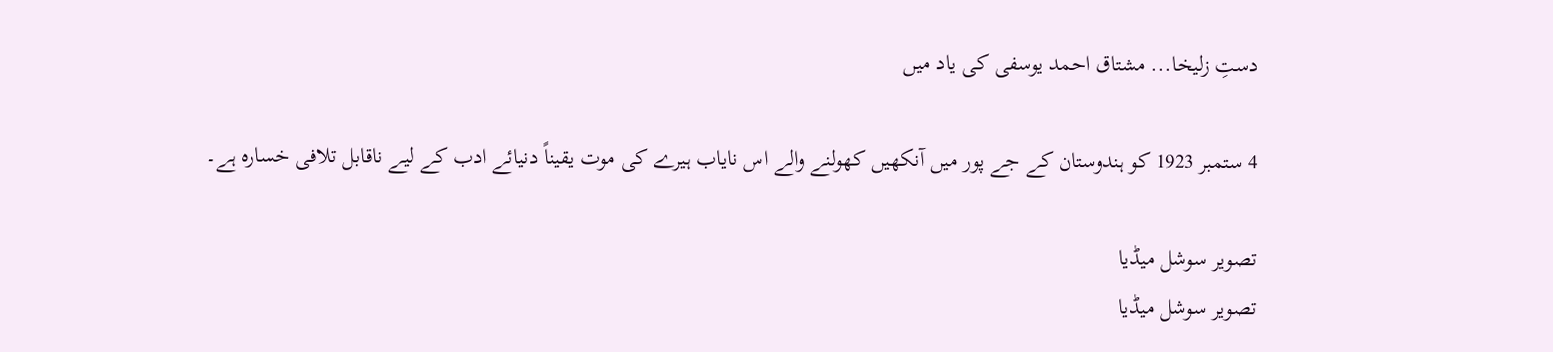دستِ زلیخا... مشتاق احمد یوسفی کی یاد میں

4 ستمبر 1923 کو ہندوستان کے جے پور میں آنکھیں کھولنے والے اس نایاب ہیرے کی موت یقیناً دنیائے ادب کے لیے ناقابل تلافی خسارہ ہے۔

تصویر سوشل میڈیا
تصویر سوشل میڈیا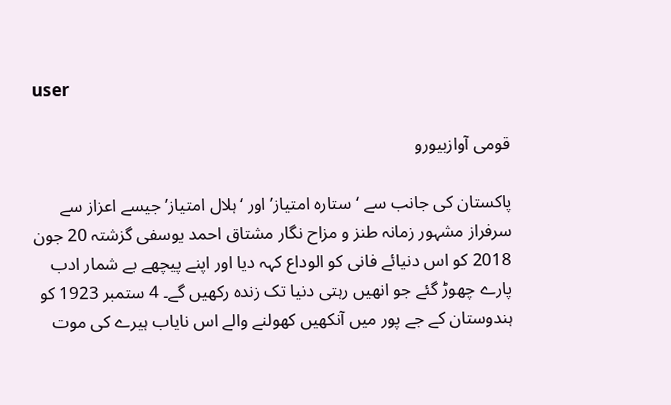user

قومی آوازبیورو

پاکستان کی جانب سے ‘ستارہ امتیاز’ اور ‘ہلال امتیاز’ جیسے اعزاز سے سرفراز مشہور زمانہ طنز و مزاح نگار مشتاق احمد یوسفی گزشتہ 20 جون 2018 کو اس دنیائے فانی کو الوداع کہہ دیا اور اپنے پیچھے بے شمار ادب پارے چھوڑ گئے جو انھیں رہتی دنیا تک زندہ رکھیں گے۔ 4 ستمبر 1923 کو ہندوستان کے جے پور میں آنکھیں کھولنے والے اس نایاب ہیرے کی موت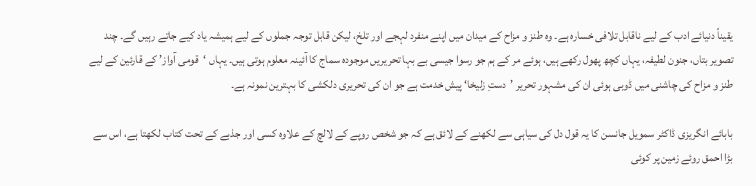یقیناً دنیائے ادب کے لیے ناقابل تلافی خسارہ ہے۔ وہ طنز و مزاح کے میدان میں اپنے منفرد لہجے اور تلخ، لیکن قابل توجہ جملوں کے لیے ہمیشہ یاد کیے جاتے رہیں گے۔ چند تصویر بتاں، جنون لطیفہ، یہاں کچھ پھول رکھے ہیں، ہوئے مر کے ہم جو رسوا جیسی بے بہا تحریریں موجودہ سماج کا آئینہ معلوم ہوتی ہیں۔ یہاں ‘قومی آواز’ کے قارئین کے لیے طنز و مزاح کی چاشنی میں ڈوبی ہوئی ان کی مشہور تحریر ’دستِ زلیخا‘ پیش خدمت ہے جو ان کی تحریری دلکشی کا بہترین نمونہ ہے۔

بابائے انگریزی ڈاکٹر سمویل جانسن کا یہ قول دل کی سیاہی سے لکھنے کے لائق ہے کہ جو شخص روپے کے لالچ کے علاوہ کسی اور جذبے کے تحت کتاب لکھتا ہے، اس سے بڑا احمق روئے زمین پر کوئی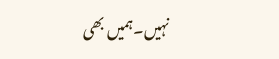نہیں۔ہمیں بھی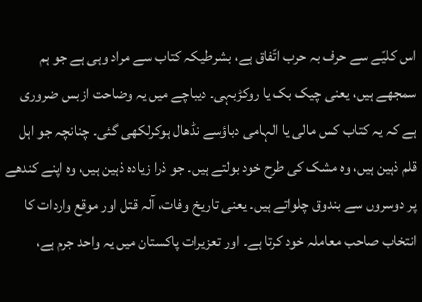اس کلیّے سے حرف بہ حرب اتّفاق ہے، بشرطیکہ کتاب سے مراد وہی ہے جو ہم سمجھے ہیں، یعنی چیک بک یا روکڑبہی۔ دیباچے میں یہ وضاحت ازبس ضروری ہے کہ یہ کتاب کس مالی یا الہامی دباؤسے نڈھال ہوکرلکھی گئی۔ چنانچہ جو اہل قلم ذہین ہیں، وہ مشک کی طرح خود بولتے ہیں۔ جو ذرا زیادہ ذہین ہیں، وہ اپنے کندھے پر دوسروں سے بندوق چلواتے ہیں۔ یعنی تاریخ وفات، آلہ قتل اور موقع واردات کا انتخاب صاحب معاملہ خود کرتا ہے۔ اور تعزیرات پاکستان میں یہ واحد جرم ہے،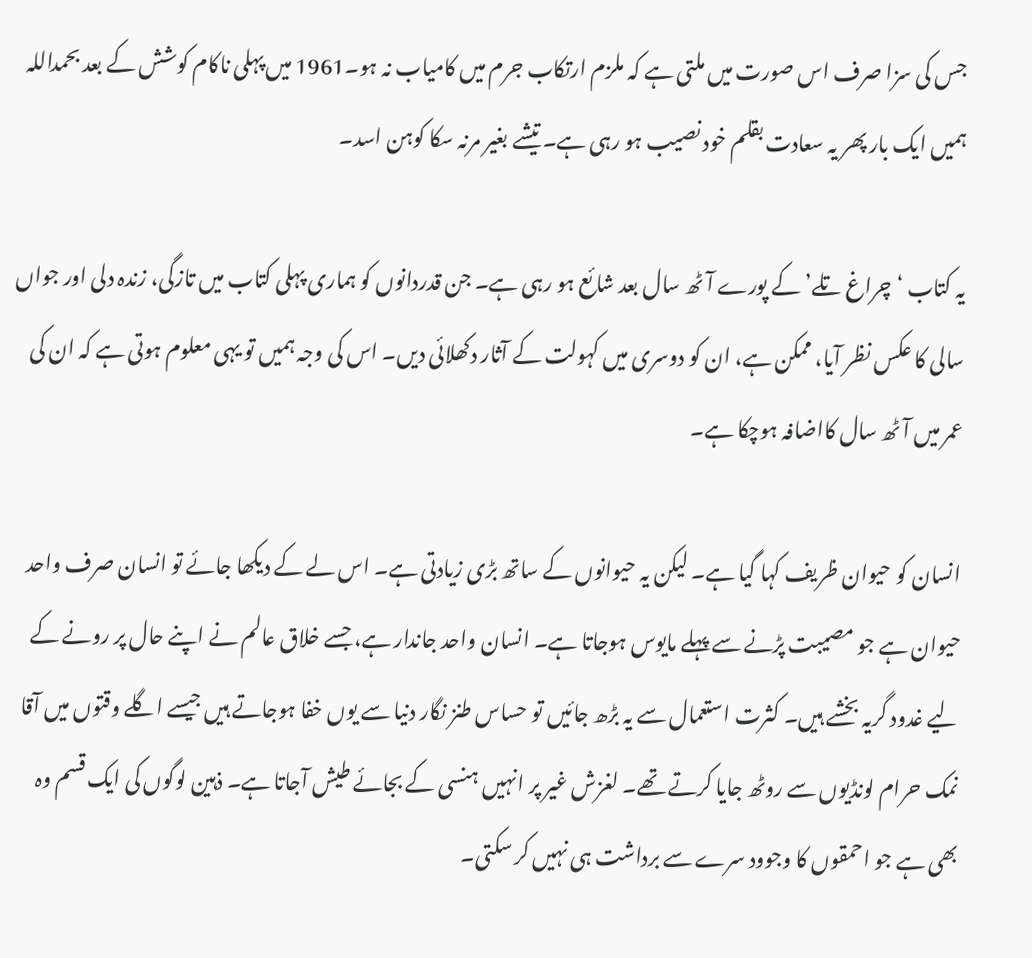جس کی سزا صرف اس صورت میں ملتی ہے کہ ملزم ارتکاب جرم میں کامیاب نہ ہو۔1961 میں پہلی ناکام کوشش کے بعد بحمداللہ ہمیں ایک بار پھر یہ سعادت بقلم خود نصیب ہو رہی ہے۔ تیشے بغیر مرنہ سکا کوہن اسد۔

یہ کتاب ‘چراغ تلے’ کے پورے آٹھ سال بعد شائع ہو رہی ہے۔ جن قدردانوں کو ہماری پہلی کتاب میں تازگی، زندہ دلی اور جواں سالی کا عکس نظر آیا، ممکن ہے، ان کو دوسری میں کہولت کے آثار دکھلائی دیں۔ اس کی وجہ ہمیں تو یہی معلوم ہوتی ہے کہ ان کی عمر میں آٹھ سال کااضافہ ہوچکا ہے۔

انسان کو حیوان ظریف کہا گیا ہے۔ لیکن یہ حیوانوں کے ساتھ بڑی زیادتی ہے۔ اس لے کے دیکھا جائے تو انسان صرف واحد حیوان ہے جو مصیبت پڑنے سے پہلے مایوس ہوجاتا ہے۔ انسان واحد جاندار ہے، جسے خلاق عالم نے اپنے حال پر رونے کے لیے غدود گریہ بخشے ہیں۔ کثرت استعمال سے یہ بڑھ جائیں تو حساس طنز نگار دنیا سے یوں خفا ہوجاتے ہیں جیسے اگلے وقتوں میں آقا نمک حرام لونڈیوں سے روٹھ جایا کرتے تھے۔ لغزش غیر پر انہیں ہنسی کے بجائے طیش آجاتا ہے۔ ذہین لوگوں کی ایک قسم وہ بھی ہے جو احمقوں کا وجوود سرے سے برداشت ہی نہیں کر سکتی۔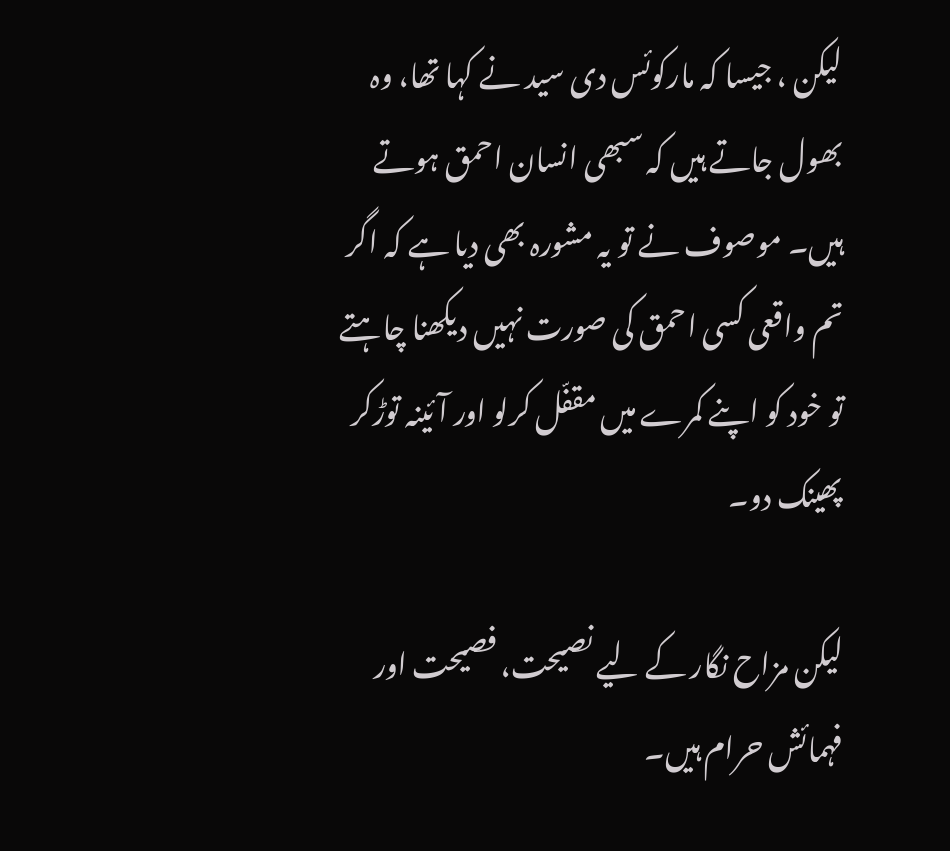لیکن ، جیسا کہ مارکوئس دی سید نے کہا تھا، وہ بھول جاتے ہیں کہ سبھی انسان احمق ہوتے ہیں۔ موصوف نے تو یہ مشورہ بھی دیا ہے کہ اگر تم واقعی کسی احمق کی صورت نہیں دیکھنا چاہتے تو خود کو اپنے کمرے میں مقفّل کرلو اور آئینہ توڑکر پھینک دو۔

لیکن مزاح نگار کے لیے نصیحت، فصیحت اور فہمائش حرام ہیں۔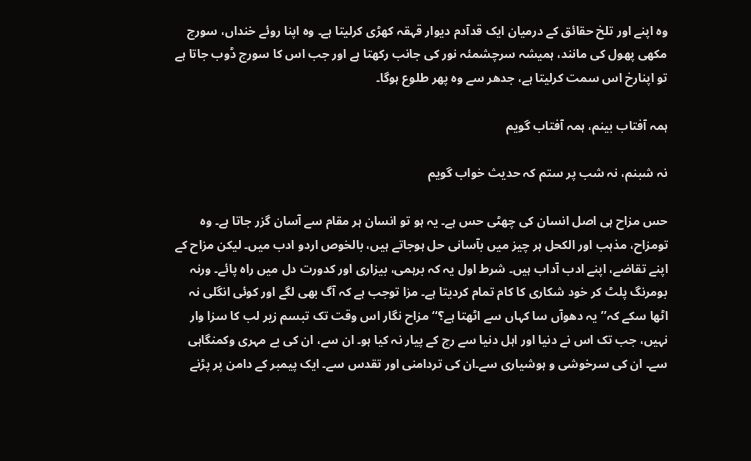وہ اپنے اور تلخ حقائق کے درمیان ایک قدآدم دیوار قہقہ کھڑی کرلیتا ہے۔ وہ اپنا روئے خنداں، سورج مکھی پھول کی مانند، ہمیشہ سرچشمئہ نور کی جانب رکھتا ہے اور جب اس کا سورج ڈوب جاتا ہے تو اپنارخ اس سمت کرلیتا ہے، جدھر سے وہ پھر طلوع ہوگا۔

ہمہ آفتاب بینم، ہمہ آفتاب گویم

نہ شبنم، نہ شب پر ستم کہ حدیث خواب گویم

حس مزاح ہی اصل انسان کی چھٹی حس ہے۔ یہ ہو تو انسان ہر مقام سے آسان گزر جاتا ہے۔ وہ تومزاح، مذہب اور الکحل ہر چیز میں بآسانی حل ہوجاتے ہیں، بالخوص اردو ادب میں۔ لیکن مزاح کے اپنے تقاضے، اپنے ادب آداب ہیں۔ شرط اول یہ کہ برہمی، بیزاری اور کدورت دل میں راہ پائے۔ ورنہ بومرنگ پلٹ کر خود شکاری کا کام تمام کردیتا ہے۔ مزا توجب ہے کہ آگ بھی لگے اور کوئی انگلی نہ اٹھا سکے کہ’’یہ دھوآں سا کہاں سے اٹھتا ہے؟‘‘ مزاح نگار اس وقت تک تبسم زیر لب کا سزا وار نہیں، جب تک اس نے دنیا اور اہل دنیا سے رج کے پیار نہ کیا ہو۔ ان سے، ان کی بے مہری وکمنگاہی سے۔ ان کی سرخوشی و ہوشیاری سے۔ان کی تردامنی اور تقدس سے۔ ایک پیمبر کے دامن پر پڑنے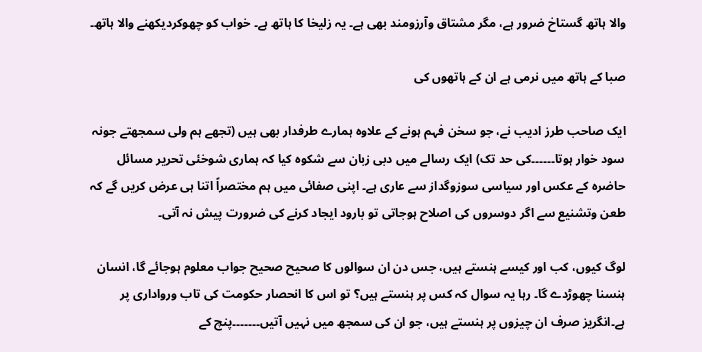والا ہاتھ گستاخ ضرور ہے، مگر مشتاق وآرزومند بھی ہے۔ یہ زلیخا کا ہاتھ ہے۔ خواب کو چھوکردیکھنے والا ہاتھ۔

صبا کے ہاتھ میں نرمی ہے ان کے ہاتھوں کی

ایک صاحب طرز ادیب نے، جو سخن فہم ہونے کے علاوہ ہمارے طرفدار بھی ہیں (تجھے ہم ولی سمجھتے جونہ سود خوار ہوتا۔۔۔۔۔۔کی حد تک) ایک رسالے میں دبی زبان سے شکوہ کیا کہ ہماری شوخئی تحریر مسائل حاضرہ کے عکس اور سیاسی سوزوگداز سے عاری ہے۔ اپنی صفائی میں ہم مختصراً اتنا ہی عرض کریں گے کہ طعن وتشنیع سے اگر دوسروں کی اصلاح ہوجاتی تو بارود ایجاد کرنے کی ضرورت پیش نہ آتی۔

لوگ کیوں، کب اور کیسے ہنستے ہیں، جس دن ان سوالوں کا صحیح صحیح جواب معلوم ہوجائے گا، انسان ہنسنا چھوڑدے گا۔ رہا یہ سوال کہ کس پر ہنستے ہیں؟ تو اس کا انحصار حکومت کی تاب ورواداری پر ہے۔انگریز صرف ان چیزوں پر ہنستے ہیں، جو ان کی سمجھ میں نہیں آتیں۔۔۔۔۔۔۔پنچ کے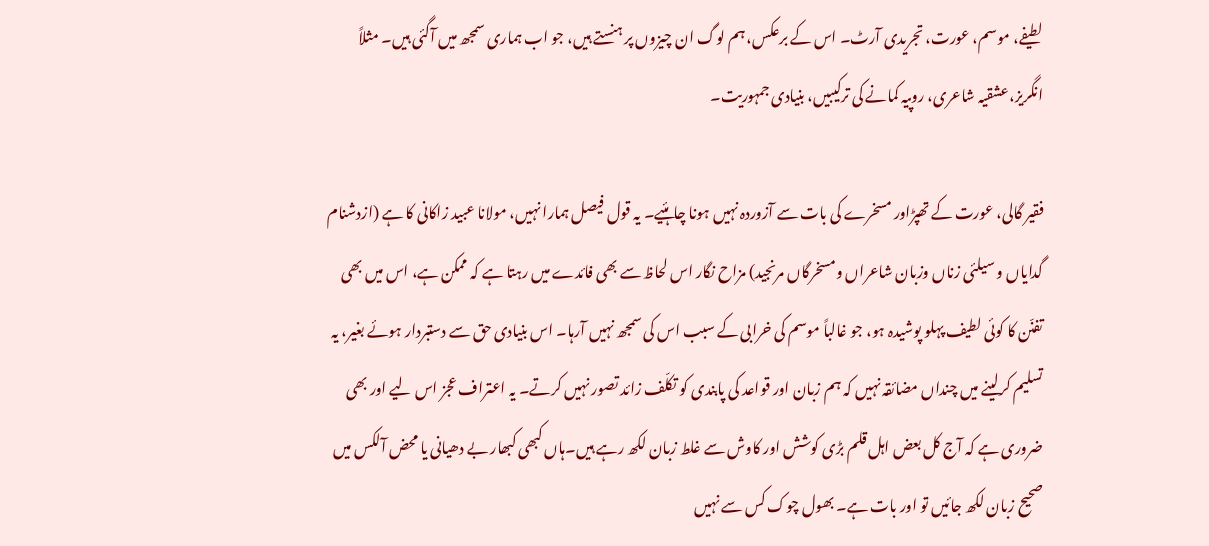لطیفے، موسم، عورت، تجریدی آرٹ۔ اس کے برعکس، ہم لوگ ان چیزوں پر ہنستے ہیں، جو اب ہماری سمجھ میں آگئی ہیں۔ مثلاً انگریز،عشقیہ شاعری، روپیہ کمانے کی ترکیبیں، بنیادی جمہوریت۔

فقیر گالی، عورت کے تھپڑاور مسخرے کی بات سے آزوردہ نہیں ہونا چاہئیے۔ یہ قول فیصل ہمارا نہیں، مولانا عبید زاکانی کا ہے (ازدشنام گدایاں و سیلئی زناں وزبان شاعراں ومسخرگاں مرنجید) مزاح نگار اس لحاظ سے بھی فائدے میں رہتا ہے کہ ممکن ہے، اس میں بھی تفنّن کا کوئی لطیف پہلو پوشیدہ ہو، جو غالباً موسم کی خرابی کے سبب اس کی سمجھ نہیں آرہا۔ اس بنیادی حق سے دستبردار ہوئے بغیر، یہ تسلیم کرلینے میں چنداں مضائقہ نہیں کہ ہم زبان اور قواعد کی پابندی کو تکلّف زائد تصور نہیں کرتے۔ یہ اعتراف عجز اس لیے اور بھی ضروری ہے کہ آج کل بعض اہل قلم بڑی کوشش اور کاوش سے غلط زبان لکھ رہے ہیں۔ہاں کبھی کبھار بے دھیانی یا محض آلکس میں صحیح زبان لکھ جائیں تو اور بات ہے۔ بھول چوک کس سے نہیں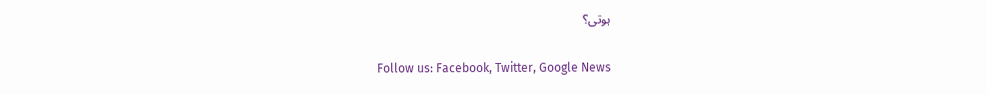ہوتی؟

Follow us: Facebook, Twitter, Google News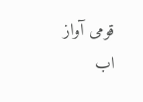قومی آواز اب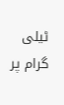ٹیلی گرام پر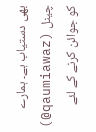بھی دستیاب ہے۔ ہمارے چینل (qaumiawaz@) کو جوائن کرنے کے لئے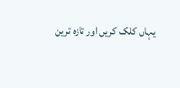یہاں کلک کریں اور تازہ ترین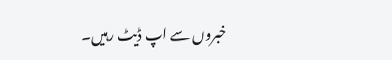خبروں سے اپ ڈیٹ رہیں۔